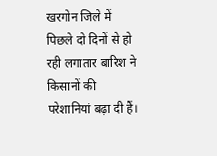खरगोन जिले में पिछले दो दिनों से हो रही लगातार बारिश ने किसानों की परेशानियां बढ़ा दी हैं।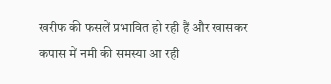खरीफ की फसलें प्रभावित हो रही हैं और खासकर कपास में नमी की समस्या आ रही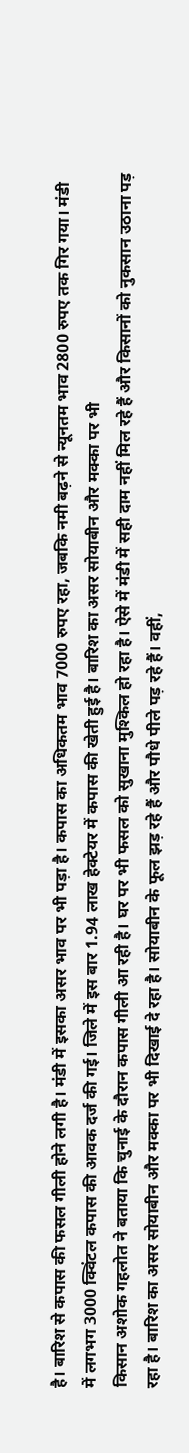है। बारिश से कपास की फसल गीली होने लगी है। मंडी में इसका असर भाव पर भी पड़ा है। कपास का अधिकतम भाव 7000 रुपए रहा, जबकि नमी बढ़ने से न्यूनतम भाव 2800 रुपए तक गिर गया। मंडी में लगभग 3000 क्विंटल कपास की आवक दर्ज की गई। जिले में इस बार 1.94 लाख हेक्टेयर में कपास की खेती हुई है। बारिश का असर सोयाबीन और मक्का पर भी
किसान अशोक गहलोत ने बताया कि चुनाई के दौरान कपास गीली आ रही है। घर पर भी फसल को सुखाना मुश्किल हो रहा है। ऐसे में मंडी में सही दाम नहीं मिल रहे हैं और किसानों को नुकसान उठाना पड़ रहा है। बारिश का असर सोयाबीन और मक्का पर भी दिखाई दे रहा है। सोयाबीन के फूल झड़ रहे हैं और पौधे पीले पड़ रहे हैं। वहीं,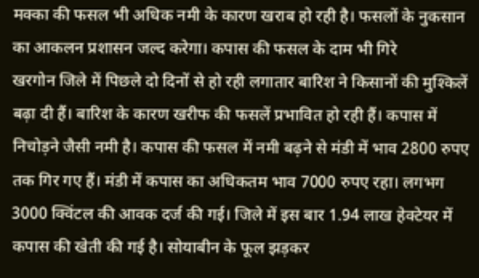मक्का की फसल भी अधिक नमी के कारण खराब हो रही है। फसलों के नुकसान का आकलन प्रशासन जल्द करेगा। कपास की फसल के दाम भी गिरे
खरगोन जिले में पिछले दो दिनों से हो रही लगातार बारिश ने किसानों की मुश्किलें बढ़ा दी हैं। बारिश के कारण खरीफ की फसलें प्रभावित हो रही हैं। कपास में निचोड़ने जैसी नमी है। कपास की फसल में नमी बढ़ने से मंडी में भाव 2800 रुपए तक गिर गए हैं। मंडी में कपास का अधिकतम भाव 7000 रुपए रहा। लगभग 3000 क्विंटल की आवक दर्ज की गई। जिले में इस बार 1.94 लाख हेक्टेयर में कपास की खेती की गई है। सोयाबीन के फूल झड़कर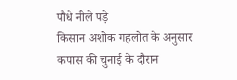पौधे नीले पड़े
किसान अशोक गहलोत के अनुसार कपास की चुनाई के दौरान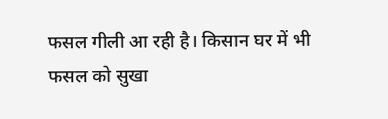फसल गीली आ रही है। किसान घर में भी फसल को सुखा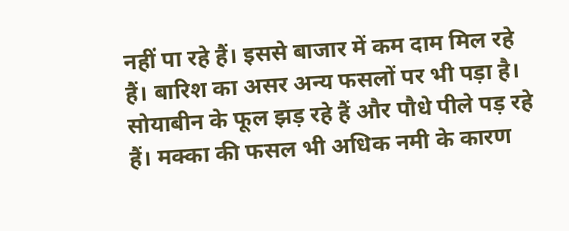नहीं पा रहे हैं। इससे बाजार में कम दाम मिल रहे हैं। बारिश का असर अन्य फसलों पर भी पड़ा है। सोयाबीन के फूल झड़ रहे हैं और पौधे पीले पड़ रहे हैं। मक्का की फसल भी अधिक नमी के कारण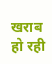खराब हो रही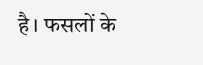है। फसलों के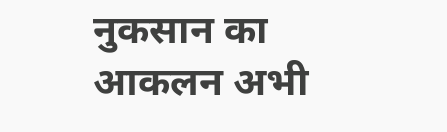नुकसान का आकलन अभी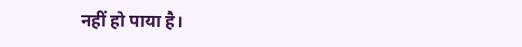नहीं हो पाया है।